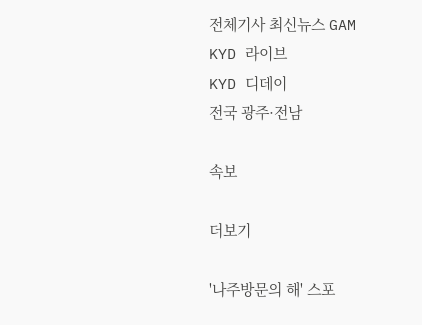전체기사 최신뉴스 GAM
KYD 라이브
KYD 디데이
전국 광주·전남

속보

더보기

'나주방문의 해' 스포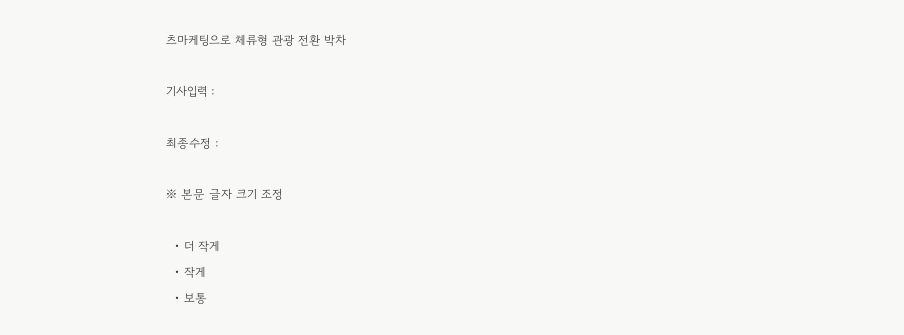츠마케팅으로 체류형 관광 전환 박차

기사입력 :

최종수정 :

※ 본문 글자 크기 조정

  • 더 작게
  • 작게
  • 보통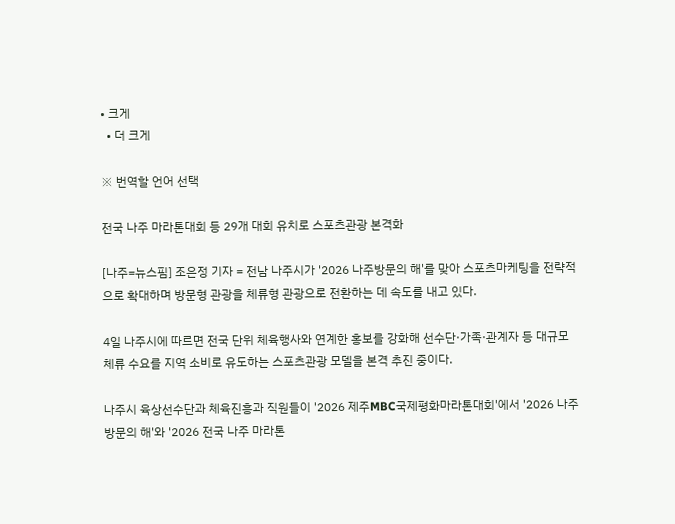• 크게
  • 더 크게

※ 번역할 언어 선택

전국 나주 마라톤대회 등 29개 대회 유치로 스포츠관광 본격화

[나주=뉴스핌] 조은정 기자 = 전남 나주시가 '2026 나주방문의 해'를 맞아 스포츠마케팅을 전략적으로 확대하며 방문형 관광을 체류형 관광으로 전환하는 데 속도를 내고 있다.

4일 나주시에 따르면 전국 단위 체육행사와 연계한 홍보를 강화해 선수단·가족·관계자 등 대규모 체류 수요를 지역 소비로 유도하는 스포츠관광 모델을 본격 추진 중이다.

나주시 육상선수단과 체육진흥과 직원들이 '2026 제주MBC국제평화마라톤대회'에서 '2026 나주방문의 해'와 '2026 전국 나주 마라톤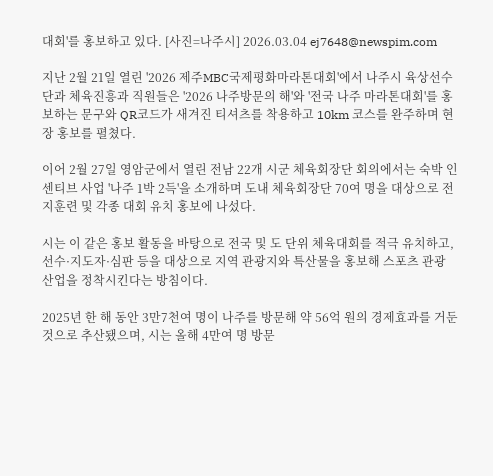대회'를 홍보하고 있다. [사진=나주시] 2026.03.04 ej7648@newspim.com

지난 2월 21일 열린 '2026 제주MBC국제평화마라톤대회'에서 나주시 육상선수단과 체육진흥과 직원들은 '2026 나주방문의 해'와 '전국 나주 마라톤대회'를 홍보하는 문구와 QR코드가 새겨진 티셔츠를 착용하고 10km 코스를 완주하며 현장 홍보를 펼쳤다.

이어 2월 27일 영암군에서 열린 전남 22개 시군 체육회장단 회의에서는 숙박 인센티브 사업 '나주 1박 2득'을 소개하며 도내 체육회장단 70여 명을 대상으로 전지훈련 및 각종 대회 유치 홍보에 나섰다.

시는 이 같은 홍보 활동을 바탕으로 전국 및 도 단위 체육대회를 적극 유치하고, 선수·지도자·심판 등을 대상으로 지역 관광지와 특산물을 홍보해 스포츠 관광 산업을 정착시킨다는 방침이다.

2025년 한 해 동안 3만7천여 명이 나주를 방문해 약 56억 원의 경제효과를 거둔 것으로 추산됐으며, 시는 올해 4만여 명 방문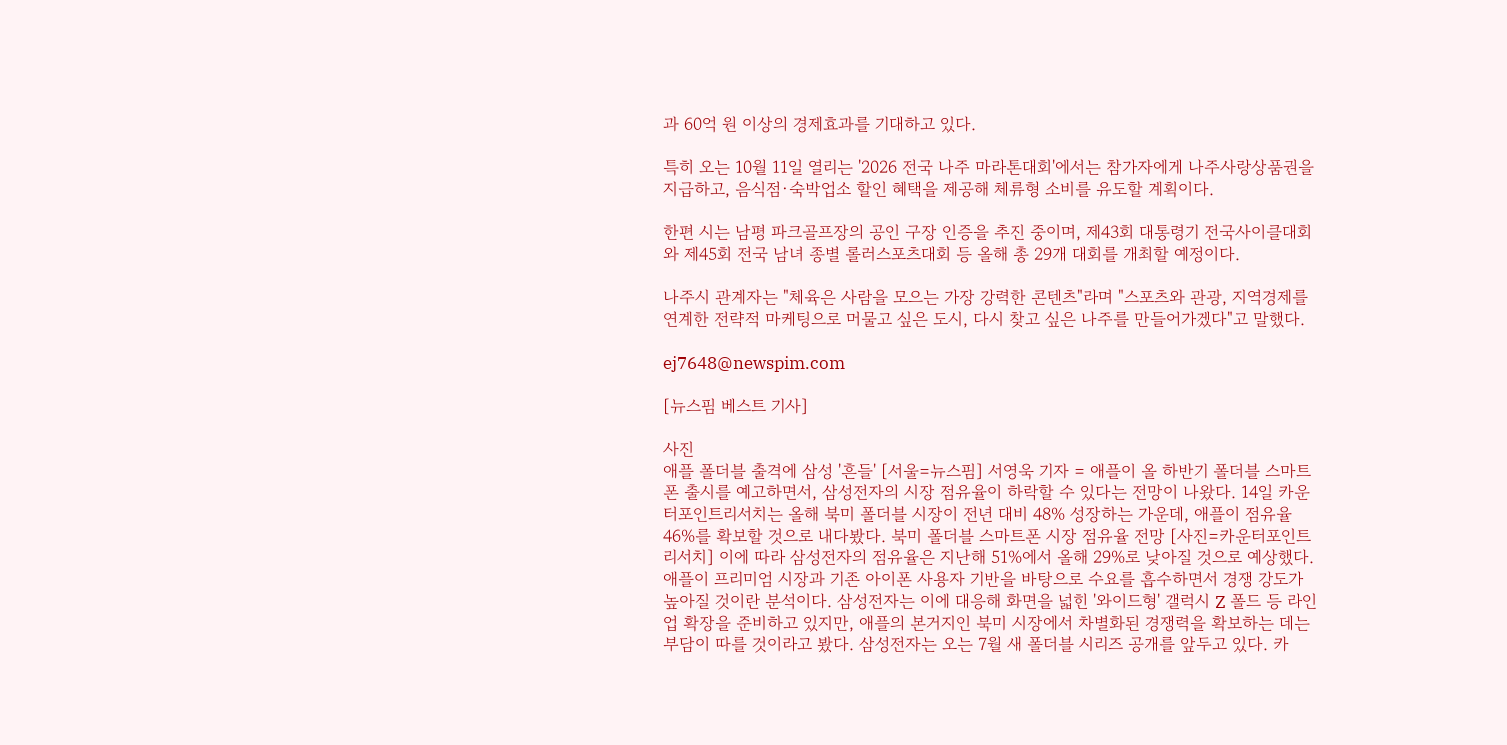과 60억 원 이상의 경제효과를 기대하고 있다.

특히 오는 10월 11일 열리는 '2026 전국 나주 마라톤대회'에서는 참가자에게 나주사랑상품권을 지급하고, 음식점·숙박업소 할인 혜택을 제공해 체류형 소비를 유도할 계획이다.

한편 시는 남평 파크골프장의 공인 구장 인증을 추진 중이며, 제43회 대통령기 전국사이클대회와 제45회 전국 남녀 종별 롤러스포츠대회 등 올해 총 29개 대회를 개최할 예정이다.

나주시 관계자는 "체육은 사람을 모으는 가장 강력한 콘텐츠"라며 "스포츠와 관광, 지역경제를 연계한 전략적 마케팅으로 머물고 싶은 도시, 다시 찾고 싶은 나주를 만들어가겠다"고 말했다.

ej7648@newspim.com

[뉴스핌 베스트 기사]

사진
애플 폴더블 출격에 삼성 '흔들' [서울=뉴스핌] 서영욱 기자 = 애플이 올 하반기 폴더블 스마트폰 출시를 예고하면서, 삼성전자의 시장 점유율이 하락할 수 있다는 전망이 나왔다. 14일 카운터포인트리서치는 올해 북미 폴더블 시장이 전년 대비 48% 성장하는 가운데, 애플이 점유율 46%를 확보할 것으로 내다봤다. 북미 폴더블 스마트폰 시장 점유율 전망 [사진=카운터포인트리서치] 이에 따라 삼성전자의 점유율은 지난해 51%에서 올해 29%로 낮아질 것으로 예상했다. 애플이 프리미엄 시장과 기존 아이폰 사용자 기반을 바탕으로 수요를 흡수하면서 경쟁 강도가 높아질 것이란 분석이다. 삼성전자는 이에 대응해 화면을 넓힌 '와이드형' 갤럭시 Z 폴드 등 라인업 확장을 준비하고 있지만, 애플의 본거지인 북미 시장에서 차별화된 경쟁력을 확보하는 데는 부담이 따를 것이라고 봤다. 삼성전자는 오는 7월 새 폴더블 시리즈 공개를 앞두고 있다. 카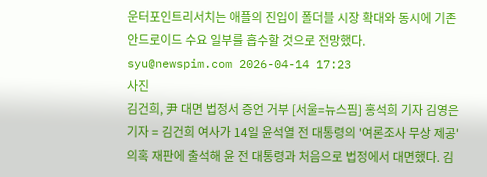운터포인트리서치는 애플의 진입이 폴더블 시장 확대와 동시에 기존 안드로이드 수요 일부를 흡수할 것으로 전망했다. syu@newspim.com 2026-04-14 17:23
사진
김건희, 尹 대면 법정서 증언 거부 [서울=뉴스핌] 홍석희 기자 김영은 기자 = 김건희 여사가 14일 윤석열 전 대통령의 '여론조사 무상 제공' 의혹 재판에 출석해 윤 전 대통령과 처음으로 법정에서 대면했다. 김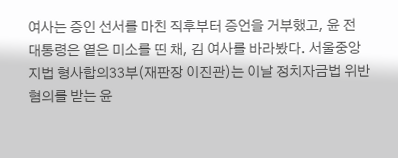여사는 증인 선서를 마친 직후부터 증언을 거부했고, 윤 전 대통령은 옅은 미소를 띤 채, 김 여사를 바라봤다. 서울중앙지법 형사합의33부(재판장 이진관)는 이날 정치자금법 위반 혐의를 받는 윤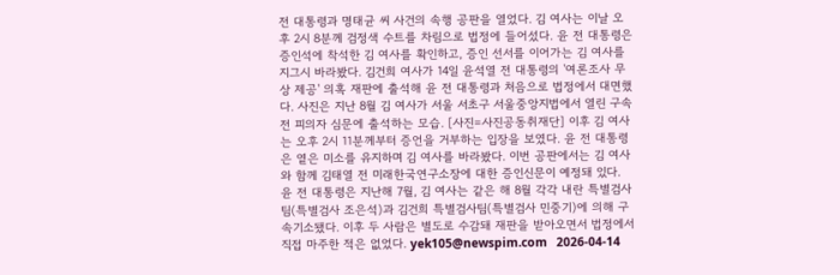전 대통령과 명태균 씨 사건의 속행 공판을 열었다. 김 여사는 이날 오후 2시 8분께 검정색 수트를 차림으로 법정에 들어섰다. 윤 전 대통령은 증인석에 착석한 김 여사를 확인하고, 증인 선서를 이어가는 김 여사를 지그시 바라봤다. 김건희 여사가 14일 윤석열 전 대통령의 '여론조사 무상 제공' 의혹 재판에 출석해 윤 전 대통령과 처음으로 법정에서 대면했다. 사진은 지난 8월 김 여사가 서울 서초구 서울중앙지법에서 열린 구속 전 피의자 심문에 출석하는 모습. [사진=사진공동취재단] 이후 김 여사는 오후 2시 11분께부터 증언을 거부하는 입장을 보였다. 윤 전 대통령은 옅은 미소를 유지하며 김 여사를 바라봤다. 이번 공판에서는 김 여사와 함께 김태열 전 미래한국연구소장에 대한 증인신문이 예정돼 있다. 윤 전 대통령은 지난해 7월, 김 여사는 같은 해 8월 각각 내란 특별검사팀(특별검사 조은석)과 김건희 특별검사팀(특별검사 민중기)에 의해 구속기소됐다. 이후 두 사람은 별도로 수감돼 재판을 받아오면서 법정에서 직접 마주한 적은 없었다. yek105@newspim.com   2026-04-14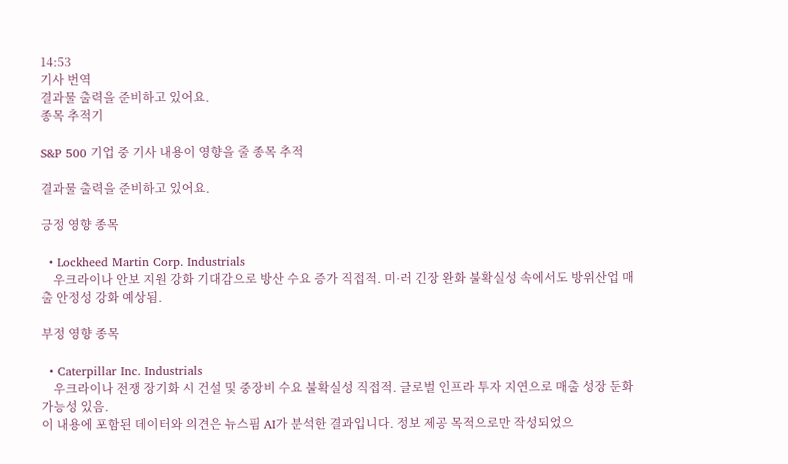14:53
기사 번역
결과물 출력을 준비하고 있어요.
종목 추적기

S&P 500 기업 중 기사 내용이 영향을 줄 종목 추적

결과물 출력을 준비하고 있어요.

긍정 영향 종목

  • Lockheed Martin Corp. Industrials
    우크라이나 안보 지원 강화 기대감으로 방산 수요 증가 직접적. 미·러 긴장 완화 불확실성 속에서도 방위산업 매출 안정성 강화 예상됨.

부정 영향 종목

  • Caterpillar Inc. Industrials
    우크라이나 전쟁 장기화 시 건설 및 중장비 수요 불확실성 직접적. 글로벌 인프라 투자 지연으로 매출 성장 둔화 가능성 있음.
이 내용에 포함된 데이터와 의견은 뉴스핌 AI가 분석한 결과입니다. 정보 제공 목적으로만 작성되었으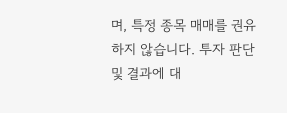며, 특정 종목 매매를 권유하지 않습니다. 투자 판단 및 결과에 대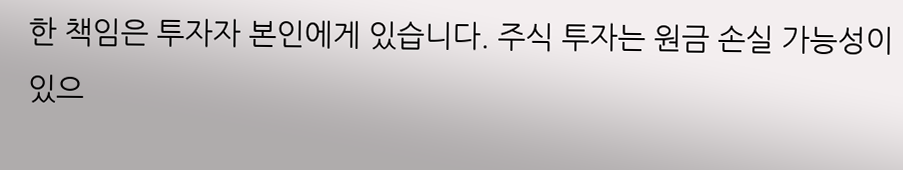한 책임은 투자자 본인에게 있습니다. 주식 투자는 원금 손실 가능성이 있으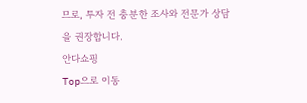므로, 투자 전 충분한 조사와 전문가 상담을 권장합니다.
안다쇼핑
Top으로 이동